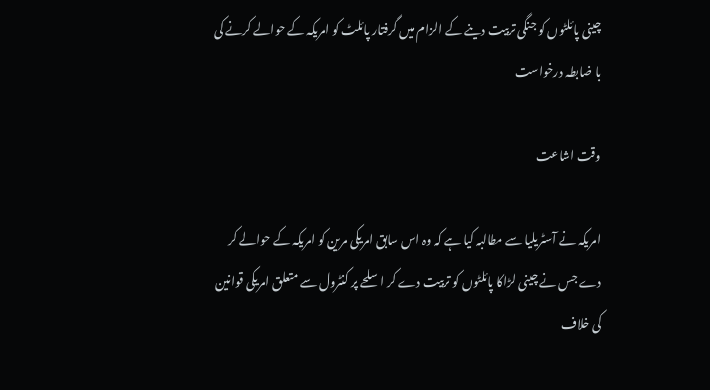چینی پائلٹوں کو جنگی تربیت دینے کے الزام میں گرفتار پائلٹ کو امریکہ کے حوالے کرنے کی با ضابطہ درخواست

وقت اشاعت

امریکہ نے آسٹریلیا سے مطالبہ کیا ہے کہ وہ اس سابق امریکی مرین کو امریکہ کے حوالے کر دے جس نے چینی لڑاکا پائلٹوں کو تربیت دے کر اسلحے پر کنٹرول سے متعلق امریکی قوانین کی خلاف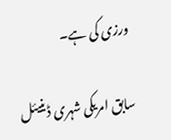ورزی کی ہے۔

سابق امریکی شہری ڈینیئل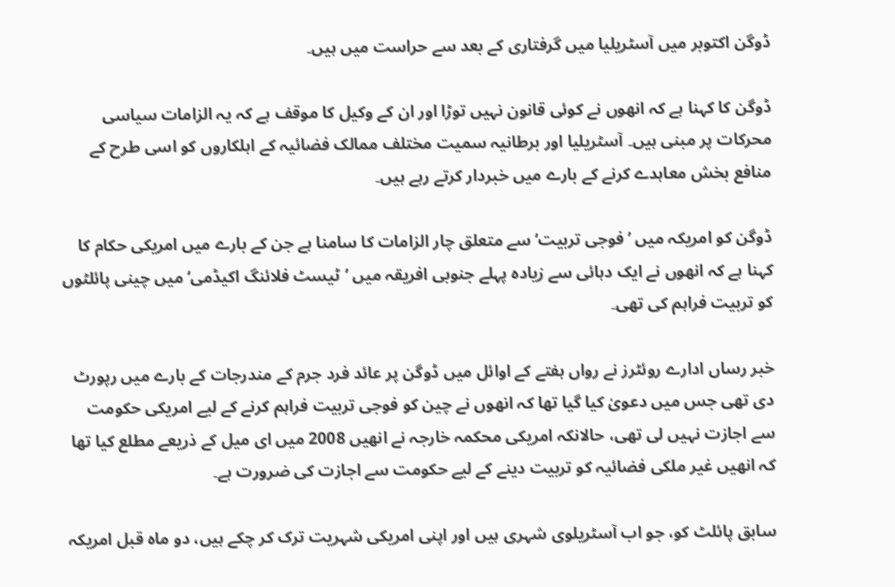ڈوگن اکتوبر میں آسٹریلیا میں گرفتاری کے بعد سے حراست میں ہیں۔

ڈوگن کا کہنا ہے کہ انھوں نے کوئی قانون نہیں توڑا اور ان کے وکیل کا موقف ہے کہ یہ الزامات سیاسی محرکات پر مبنی ہیں۔ آسٹریلیا اور برطانیہ سمیت مختلف ممالک فضائیہ کے اہلکاروں کو اسی طرح کے منافع بخش معاہدے کرنے کے بارے میں خبردار کرتے رہے ہیں۔

ڈوگن کو امریکہ میں ’فوجی تربیت‘ سے متعلق چار الزامات کا سامنا ہے جن کے بارے میں امریکی حکام کا کہنا ہے کہ انھوں نے ایک دہائی سے زیادہ پہلے جنوبی افریقہ میں ’ٹیسٹ فلائنگ اکیڈمی‘ میں چینی پائلٹوں کو تربیت فراہم کی تھی۔

خبر رساں ادارے روئٹرز نے رواں ہفتے کے اوائل میں ڈوگن پر عائد فرد جرم کے مندرجات کے بارے میں رپورٹ دی تھی جس میں دعویٰ کیا گیا تھا کہ انھوں نے چین کو فوجی تربیت فراہم کرنے کے لیے امریکی حکومت سے اجازت نہیں لی تھی، حالانکہ امریکی محکمہ خارجہ نے انھیں 2008 میں ای میل کے ذریعے مطلع کیا تھا کہ انھیں غیر ملکی فضائیہ کو تربیت دینے کے لیے حکومت سے اجازت کی ضرورت ہے۔

سابق پائلٹ کو، جو اب آسٹریلوی شہری ہیں اور اپنی امریکی شہریت ترک کر چکے ہیں، دو ماہ قبل امریکہ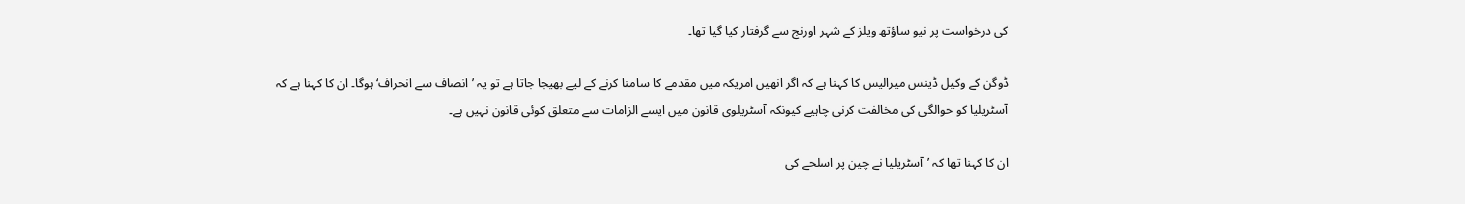کی درخواست پر نیو ساؤتھ ویلز کے شہر اورنج سے گرفتار کیا گیا تھا۔

ڈوگن کے وکیل ڈینس میرالیس کا کہنا ہے کہ اگر انھیں امریکہ میں مقدمے کا سامنا کرنے کے لیے بھیجا جاتا ہے تو یہ ’انصاف سے انحراف‘ ہوگا۔ ان کا کہنا ہے کہ آسٹریلیا کو حوالگی کی مخالفت کرنی چاہیے کیونکہ آسٹریلوی قانون میں ایسے الزامات سے متعلق کوئی قانون نہیں ہے۔

ان کا کہنا تھا کہ ’آسٹریلیا نے چین پر اسلحے کی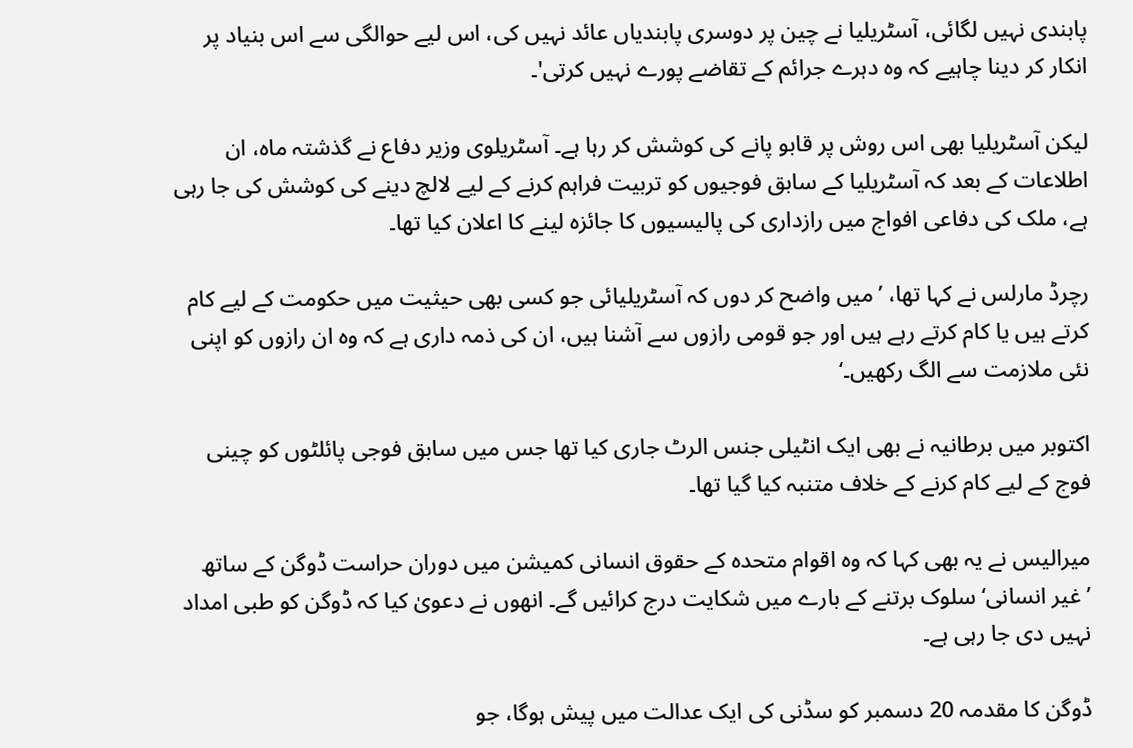پابندی نہیں لگائی، آسٹریلیا نے چین پر دوسری پابندیاں عائد نہیں کی، اس لیے حوالگی سے اس بنیاد پر انکار کر دینا چاہیے کہ وہ دہرے جرائم کے تقاضے پورے نہیں کرتی'۔

لیکن آسٹریلیا بھی اس روش پر قابو پانے کی کوشش کر رہا ہے۔ آسٹریلوی وزیر دفاع نے گذشتہ ماہ، ان اطلاعات کے بعد کہ آسٹریلیا کے سابق فوجیوں کو تربیت فراہم کرنے کے لیے لالچ دینے کی کوشش کی جا رہی ہے، ملک کی دفاعی افواج میں رازداری کی پالیسیوں کا جائزہ لینے کا اعلان کیا تھا۔

رچرڈ مارلس نے کہا تھا، ’میں واضح کر دوں کہ آسٹریلیائی جو کسی بھی حیثیت میں حکومت کے لیے کام کرتے ہیں یا کام کرتے رہے ہیں اور جو قومی رازوں سے آشنا ہیں، ان کی ذمہ داری ہے کہ وہ ان رازوں کو اپنی نئی ملازمت سے الگ رکھیں۔‘

اکتوبر میں برطانیہ نے بھی ایک انٹیلی جنس الرٹ جاری کیا تھا جس میں سابق فوجی پائلٹوں کو چینی فوج کے لیے کام کرنے کے خلاف متنبہ کیا گیا تھا۔

میرالیس نے یہ بھی کہا کہ وہ اقوام متحدہ کے حقوق انسانی کمیشن میں دوران حراست ڈوگن کے ساتھ ’غیر انسانی‘ سلوک برتنے کے بارے میں شکایت درج کرائیں گے۔ انھوں نے دعویٰ کیا کہ ڈوگن کو طبی امداد نہیں دی جا رہی ہے۔

ڈوگن کا مقدمہ 20 دسمبر کو سڈنی کی ایک عدالت میں پیش ہوگا، جو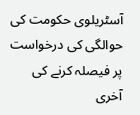آسٹریلوی حکومت کی حوالگی کی درخواست پر فیصلہ کرنے کی آخری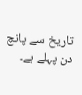تاریخ سے پانچ دن پہلے ہے۔